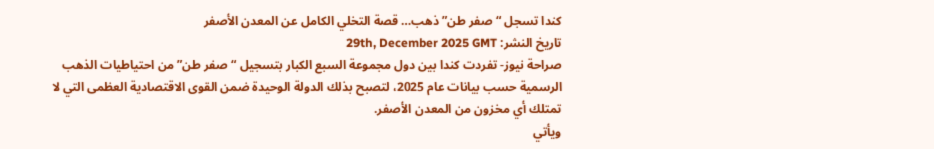كندا تسجل “صفر طن” ذهب… قصة التخلي الكامل عن المعدن الأصفر
تاريخ النشر: 29th, December 2025 GMT
صراحة نيوز- تفردت كندا بين دول مجموعة السبع الكبار بتسجيل “صفر طن” من احتياطيات الذهب الرسمية حسب بيانات عام 2025، لتصبح بذلك الدولة الوحيدة ضمن القوى الاقتصادية العظمى التي لا تمتلك أي مخزون من المعدن الأصفر.
ويأتي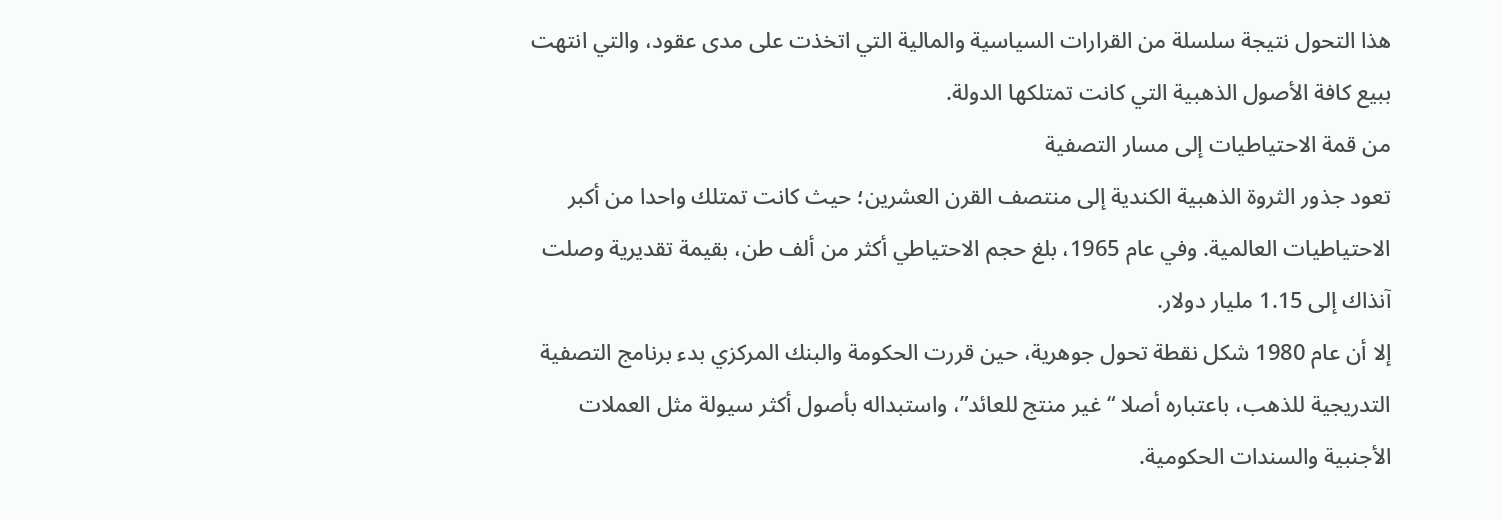هذا التحول نتيجة سلسلة من القرارات السياسية والمالية التي اتخذت على مدى عقود، والتي انتهت ببيع كافة الأصول الذهبية التي كانت تمتلكها الدولة.
من قمة الاحتياطيات إلى مسار التصفية
تعود جذور الثروة الذهبية الكندية إلى منتصف القرن العشرين؛ حيث كانت تمتلك واحدا من أكبر الاحتياطيات العالمية. وفي عام 1965، بلغ حجم الاحتياطي أكثر من ألف طن، بقيمة تقديرية وصلت آنذاك إلى 1.15 مليار دولار.
إلا أن عام 1980 شكل نقطة تحول جوهرية، حين قررت الحكومة والبنك المركزي بدء برنامج التصفية التدريجية للذهب، باعتباره أصلا “غير منتج للعائد”، واستبداله بأصول أكثر سيولة مثل العملات الأجنبية والسندات الحكومية.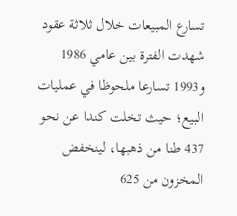تسارع المبيعات خلال ثلاثة عقود
شهدت الفترة بين عامي 1986 و1993 تسارعا ملحوظا في عمليات البيع؛ حيث تخلت كندا عن نحو 437 طنا من ذهبها، لينخفض المخزون من 625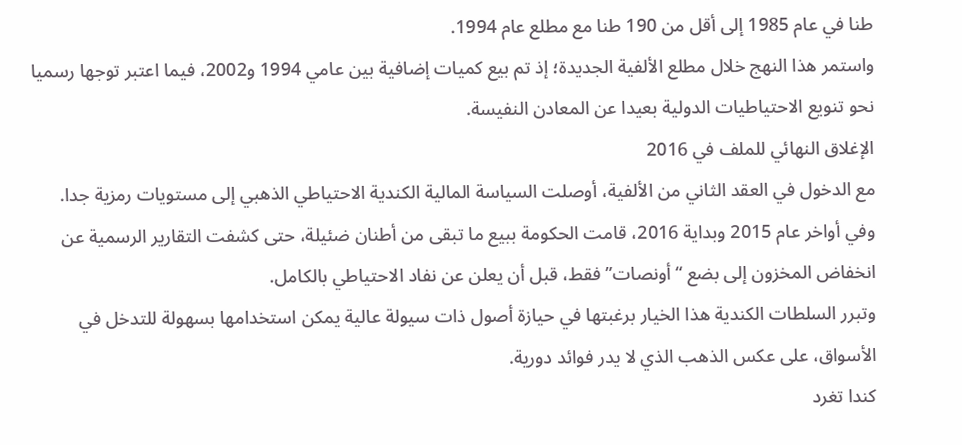طنا في عام 1985 إلى أقل من 190 طنا مع مطلع عام 1994.
واستمر هذا النهج خلال مطلع الألفية الجديدة؛ إذ تم بيع كميات إضافية بين عامي 1994 و2002، فيما اعتبر توجها رسميا نحو تنويع الاحتياطيات الدولية بعيدا عن المعادن النفيسة.
الإغلاق النهائي للملف في 2016
مع الدخول في العقد الثاني من الألفية، أوصلت السياسة المالية الكندية الاحتياطي الذهبي إلى مستويات رمزية جدا.
وفي أواخر عام 2015 وبداية 2016، قامت الحكومة ببيع ما تبقى من أطنان ضئيلة، حتى كشفت التقارير الرسمية عن انخفاض المخزون إلى بضع “أونصات” فقط، قبل أن يعلن عن نفاد الاحتياطي بالكامل.
وتبرر السلطات الكندية هذا الخيار برغبتها في حيازة أصول ذات سيولة عالية يمكن استخدامها بسهولة للتدخل في الأسواق، على عكس الذهب الذي لا يدر فوائد دورية.
كندا تغرد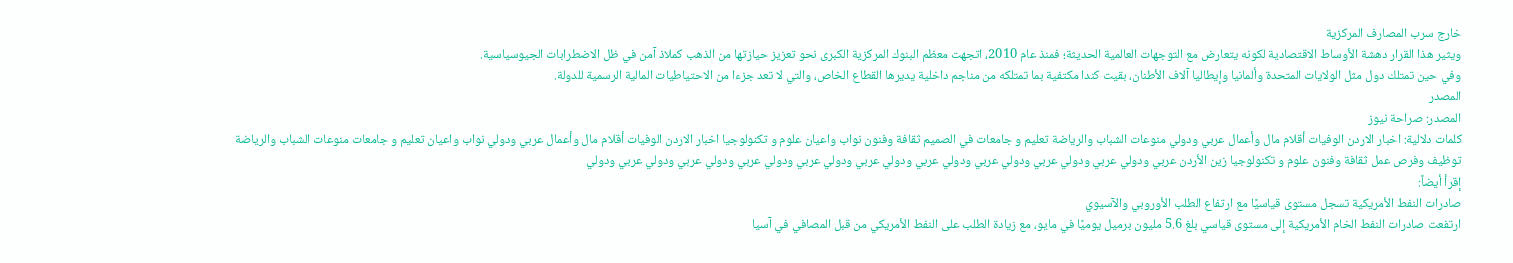خارج سرب المصارف المركزية
ويثير هذا القرار دهشة الأوساط الاقتصادية لكونه يتعارض مع التوجهات العالمية الحديثة؛ فمنذ عام 2010، اتجهت معظم البنوك المركزية الكبرى نحو تعزيز حيازتها من الذهب كملاذ آمن في ظل الاضطرابات الجيوسياسية.
وفي حين تمتلك دول مثل الولايات المتحدة وألمانيا وإيطاليا آلاف الأطنان، بقيت كندا مكتفية بما تمتلكه من مناجم داخلية يديرها القطاع الخاص، والتي لا تعد جزءا من الاحتياطيات المالية الرسمية للدولة.
المصدر
المصدر: صراحة نيوز
كلمات دلالية: اخبار الاردن الوفيات أقلام مال وأعمال عربي ودولي منوعات الشباب والرياضة تعليم و جامعات في الصميم ثقافة وفنون نواب واعيان علوم و تكنولوجيا اخبار الاردن الوفيات أقلام مال وأعمال عربي ودولي نواب واعيان تعليم و جامعات منوعات الشباب والرياضة توظيف وفرص عمل ثقافة وفنون علوم و تكنولوجيا زين الأردن عربي ودولي عربي ودولي عربي ودولي عربي ودولي عربي ودولي عربي ودولي عربي ودولي عربي ودولي عربي ودولي عربي ودولي
إقرأ أيضاً:
صادرات النفط الأمريكية تسجل مستوى قياسيًا مع ارتفاع الطلب الأوروبي والآسيوي
ارتفعت صادرات النفط الخام الأمريكية إلى مستوى قياسي بلغ 5.6 مليون برميل يوميًا في مايو، مع زيادة الطلب على النفط الأمريكي من قبل المصافي في آسيا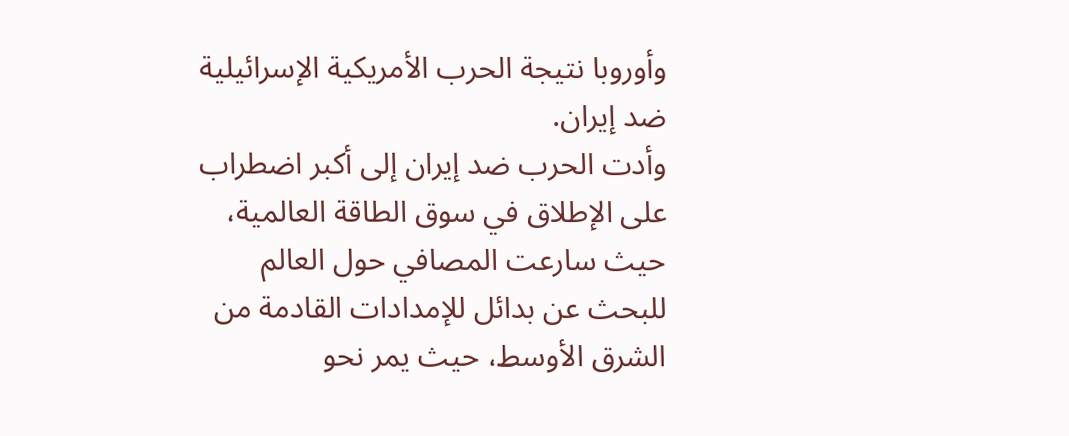وأوروبا نتيجة الحرب الأمريكية الإسرائيلية ضد إيران.
وأدت الحرب ضد إيران إلى أكبر اضطراب على الإطلاق في سوق الطاقة العالمية، حيث سارعت المصافي حول العالم للبحث عن بدائل للإمدادات القادمة من الشرق الأوسط، حيث يمر نحو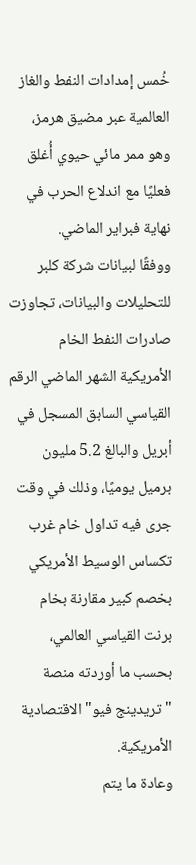خُمس إمدادات النفط والغاز العالمية عبر مضيق هرمز، وهو ممر مائي حيوي أُغلق فعليًا مع اندلاع الحرب في نهاية فبراير الماضي.
ووفقًا لبيانات شركة كلبر للتحليلات والبيانات، تجاوزت صادرات النفط الخام الأمريكية الشهر الماضي الرقم القياسي السابق المسجل في أبريل والبالغ 5.2 مليون برميل يوميًا، وذلك في وقت جرى فيه تداول خام غرب تكساس الوسيط الأمريكي بخصم كبير مقارنة بخام برنت القياسي العالمي، بحسب ما أوردته منصة "تريدينج فيو" الاقتصادية الأمريكية.
وعادة ما يتم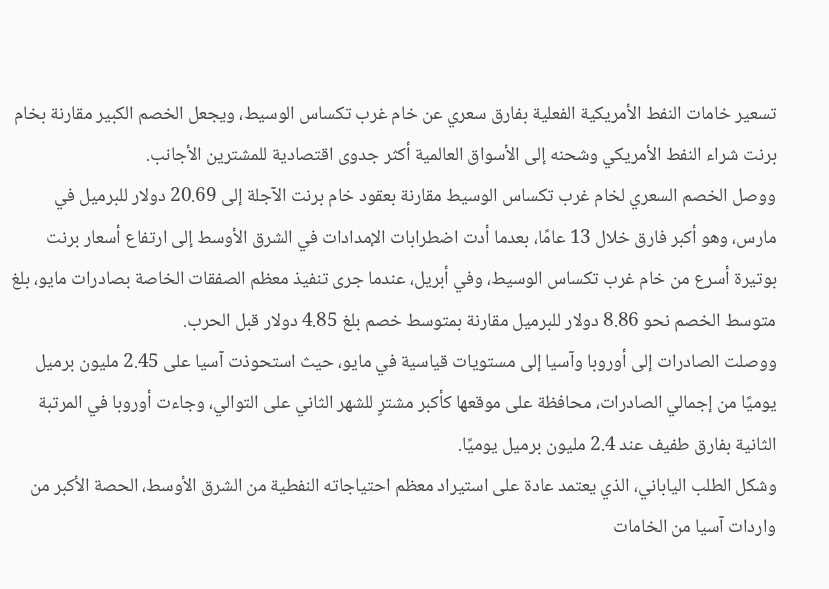تسعير خامات النفط الأمريكية الفعلية بفارق سعري عن خام غرب تكساس الوسيط، ويجعل الخصم الكبير مقارنة بخام برنت شراء النفط الأمريكي وشحنه إلى الأسواق العالمية أكثر جدوى اقتصادية للمشترين الأجانب.
ووصل الخصم السعري لخام غرب تكساس الوسيط مقارنة بعقود خام برنت الآجلة إلى 20.69 دولار للبرميل في مارس، وهو أكبر فارق خلال 13 عامًا، بعدما أدت اضطرابات الإمدادات في الشرق الأوسط إلى ارتفاع أسعار برنت بوتيرة أسرع من خام غرب تكساس الوسيط، وفي أبريل، عندما جرى تنفيذ معظم الصفقات الخاصة بصادرات مايو، بلغ متوسط الخصم نحو 8.86 دولار للبرميل مقارنة بمتوسط خصم بلغ 4.85 دولار قبل الحرب.
ووصلت الصادرات إلى أوروبا وآسيا إلى مستويات قياسية في مايو، حيث استحوذت آسيا على 2.45 مليون برميل يوميًا من إجمالي الصادرات، محافظة على موقعها كأكبر مشترٍ للشهر الثاني على التوالي، وجاءت أوروبا في المرتبة الثانية بفارق طفيف عند 2.4 مليون برميل يوميًا.
وشكل الطلب الياباني، الذي يعتمد عادة على استيراد معظم احتياجاته النفطية من الشرق الأوسط، الحصة الأكبر من واردات آسيا من الخامات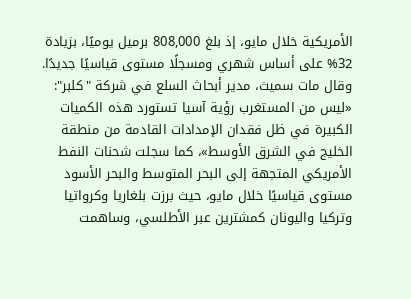الأمريكية خلال مايو، إذ بلغ 808,000 برميل يوميًا، بزيادة 32% على أساس شهري ومسجلًا مستوى قياسيًا جديدًا.
وقال مات سميث، مدير أبحاث السلع في شركة "كلبر": «ليس من المستغرب رؤية آسيا تستورد هذه الكميات الكبيرة في ظل فقدان الإمدادات القادمة من منطقة الخليج في الشرق الأوسط»، كما سجلت شحنات النفط الأمريكي المتجهة إلى البحر المتوسط والبحر الأسود مستوى قياسيًا خلال مايو، حيث برزت بلغاريا وكرواتيا وتركيا واليونان كمشترين عبر الأطلسي، وساهمت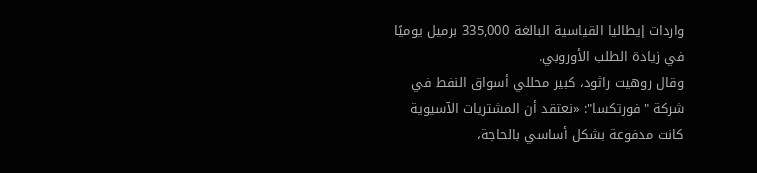واردات إيطاليا القياسية البالغة 335,000 برميل يوميًا في زيادة الطلب الأوروبي.
وقال روهيت راثود، كبير محللي أسواق النفط في شركة "فورتكسا": «نعتقد أن المشتريات الآسيوية كانت مدفوعة بشكل أساسي بالحاجة،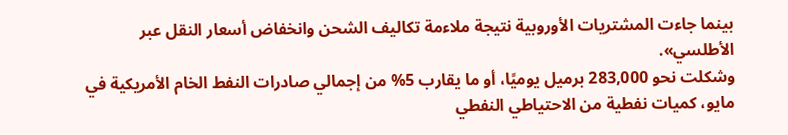بينما جاءت المشتريات الأوروبية نتيجة ملاءمة تكاليف الشحن وانخفاض أسعار النقل عبر الأطلسي».
وشكلت نحو 283,000 برميل يوميًا، أو ما يقارب 5% من إجمالي صادرات النفط الخام الأمريكية في مايو، كميات نفطية من الاحتياطي النفطي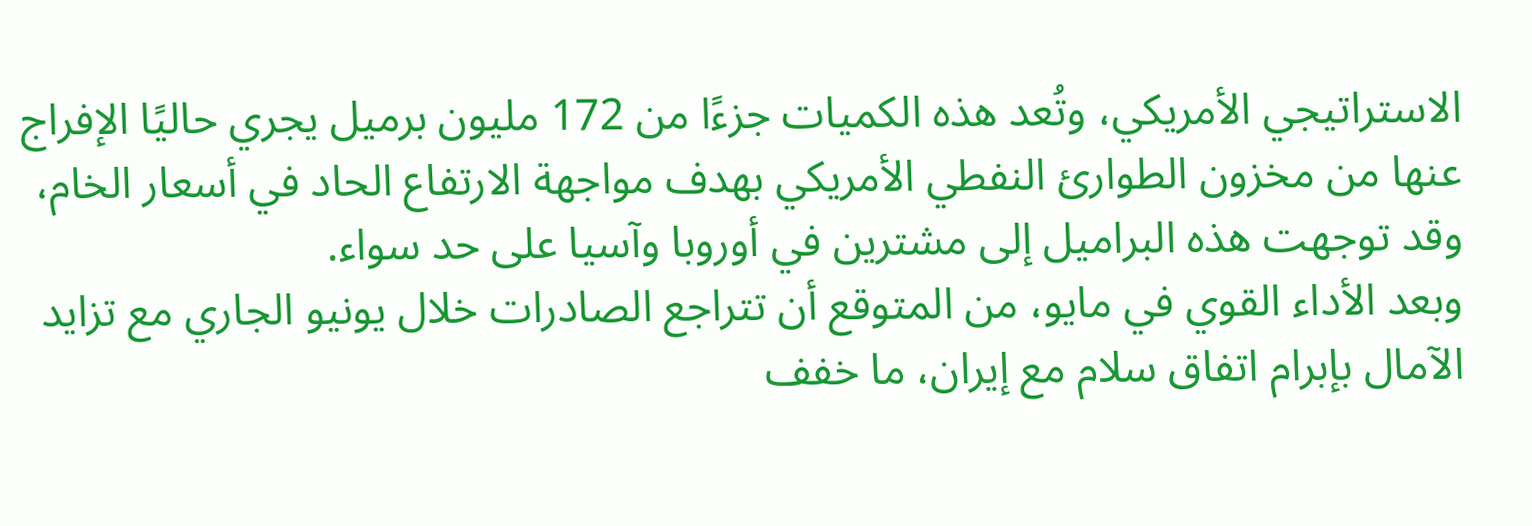الاستراتيجي الأمريكي، وتُعد هذه الكميات جزءًا من 172 مليون برميل يجري حاليًا الإفراج عنها من مخزون الطوارئ النفطي الأمريكي بهدف مواجهة الارتفاع الحاد في أسعار الخام، وقد توجهت هذه البراميل إلى مشترين في أوروبا وآسيا على حد سواء.
وبعد الأداء القوي في مايو، من المتوقع أن تتراجع الصادرات خلال يونيو الجاري مع تزايد الآمال بإبرام اتفاق سلام مع إيران، ما خفف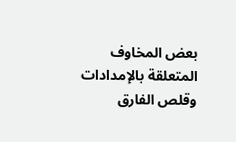بعض المخاوف المتعلقة بالإمدادات وقلص الفارق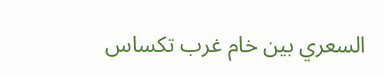السعري بين خام غرب تكساس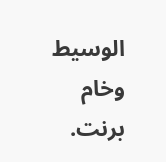الوسيط وخام برنت.